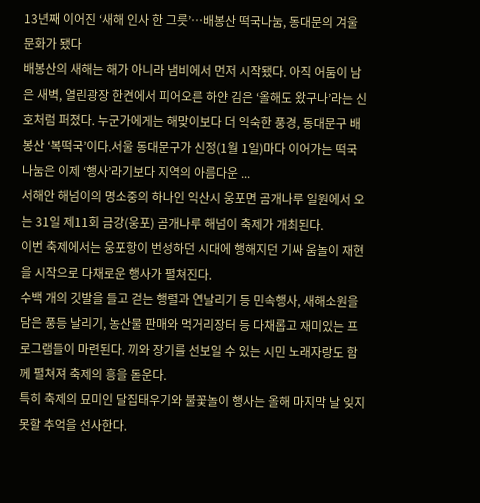13년째 이어진 ‘새해 인사 한 그릇’…배봉산 떡국나눔, 동대문의 겨울 문화가 됐다
배봉산의 새해는 해가 아니라 냄비에서 먼저 시작됐다. 아직 어둠이 남은 새벽, 열린광장 한켠에서 피어오른 하얀 김은 ‘올해도 왔구나’라는 신호처럼 퍼졌다. 누군가에게는 해맞이보다 더 익숙한 풍경, 동대문구 배봉산 ‘복떡국’이다.서울 동대문구가 신정(1월 1일)마다 이어가는 떡국 나눔은 이제 ‘행사’라기보다 지역의 아름다운 ...
서해안 해넘이의 명소중의 하나인 익산시 웅포면 곰개나루 일원에서 오는 31일 제11회 금강(웅포) 곰개나루 해넘이 축제가 개최된다.
이번 축제에서는 웅포항이 번성하던 시대에 행해지던 기싸 움놀이 재현을 시작으로 다채로운 행사가 펼쳐진다.
수백 개의 깃발을 들고 걷는 행렬과 연날리기 등 민속행사, 새해소원을 담은 풍등 날리기, 농산물 판매와 먹거리장터 등 다채롭고 재미있는 프로그램들이 마련된다. 끼와 장기를 선보일 수 있는 시민 노래자랑도 함께 펼쳐져 축제의 흥을 돋운다.
특히 축제의 묘미인 달집태우기와 불꽃놀이 행사는 올해 마지막 날 잊지 못할 추억을 선사한다.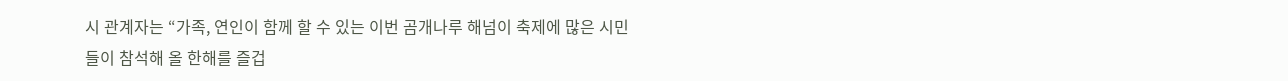시 관계자는 “가족, 연인이 함께 할 수 있는 이번 곰개나루 해넘이 축제에 많은 시민들이 참석해 올 한해를 즐겁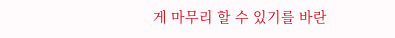게 마무리 할 수 있기를 바란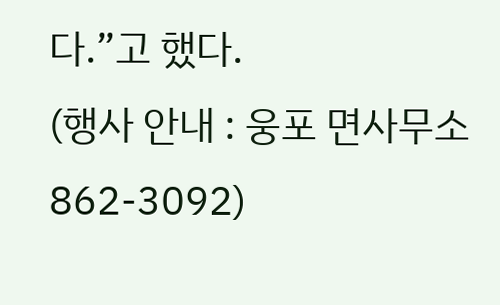다.”고 했다.
(행사 안내 : 웅포 면사무소 862-3092)